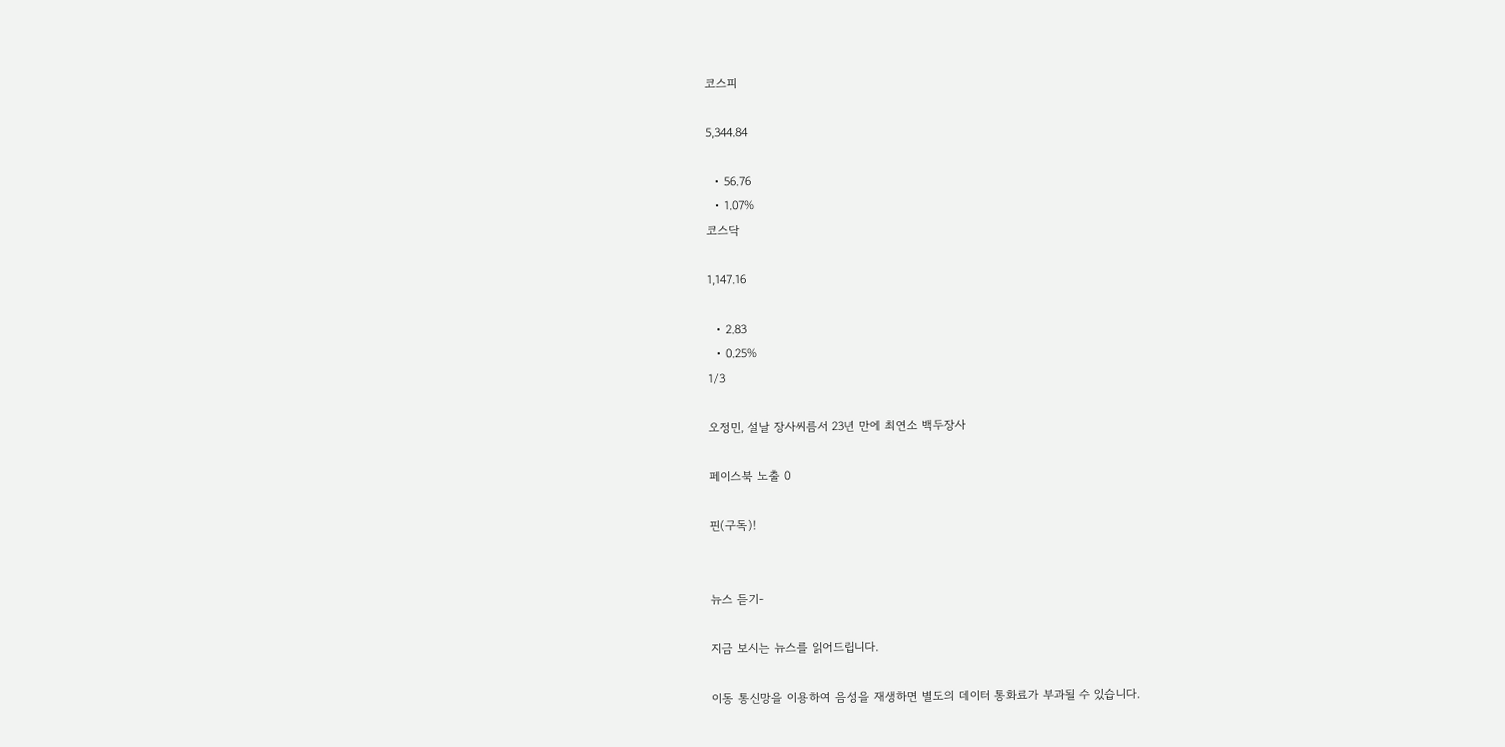코스피

5,344.84

  • 56.76
  • 1.07%
코스닥

1,147.16

  • 2.83
  • 0.25%
1/3

오정민, 설날 장사씨름서 23년 만에 최연소 백두장사

페이스북 노출 0

핀(구독)!


뉴스 듣기-

지금 보시는 뉴스를 읽어드립니다.

이동 통신망을 이용하여 음성을 재생하면 별도의 데이터 통화료가 부과될 수 있습니다.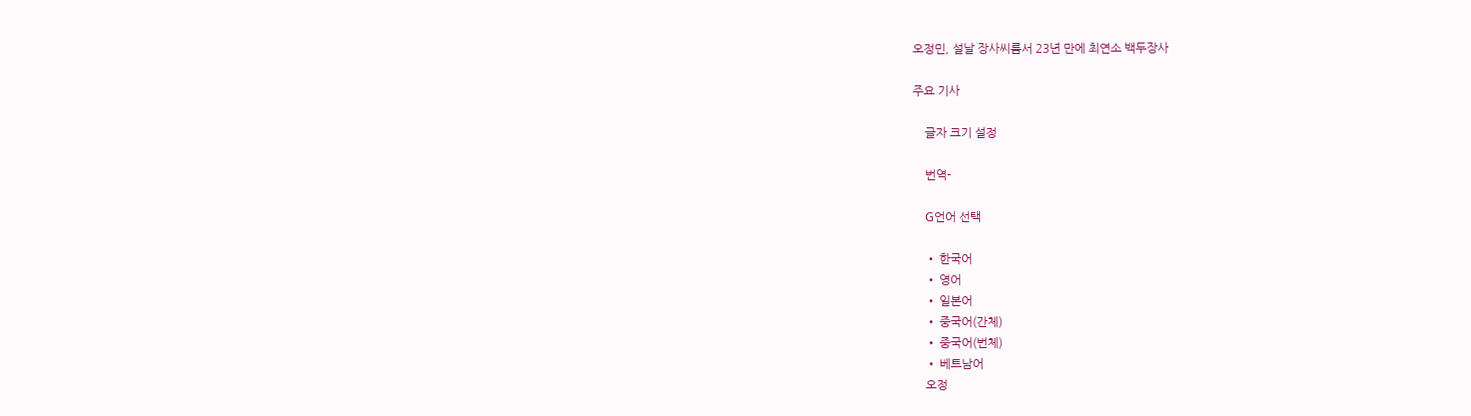오정민, 설날 장사씨름서 23년 만에 최연소 백두장사

주요 기사

    글자 크기 설정

    번역-

    G언어 선택

    • 한국어
    • 영어
    • 일본어
    • 중국어(간체)
    • 중국어(번체)
    • 베트남어
    오정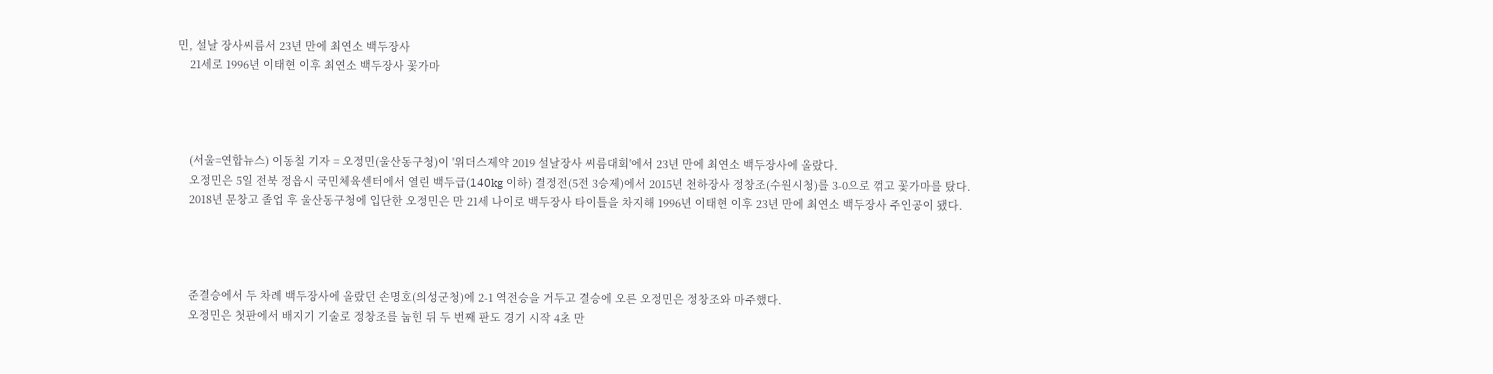민, 설날 장사씨름서 23년 만에 최연소 백두장사
    21세로 1996년 이태현 이후 최연소 백두장사 꽃가마




    (서울=연합뉴스) 이동칠 기자 = 오정민(울산동구청)이 '위더스제약 2019 설날장사 씨름대회'에서 23년 만에 최연소 백두장사에 올랐다.
    오정민은 5일 전북 정읍시 국민체육센터에서 열린 백두급(140kg 이하) 결정전(5전 3승제)에서 2015년 천하장사 정창조(수원시청)를 3-0으로 꺾고 꽃가마를 탔다.
    2018년 문창고 졸업 후 울산동구청에 입단한 오정민은 만 21세 나이로 백두장사 타이틀을 차지해 1996년 이태현 이후 23년 만에 최연소 백두장사 주인공이 됐다.




    준결승에서 두 차례 백두장사에 올랐던 손명호(의성군청)에 2-1 역전승을 거두고 결승에 오른 오정민은 정창조와 마주했다.
    오정민은 첫판에서 배지기 기술로 정창조를 눕힌 뒤 두 번째 판도 경기 시작 4초 만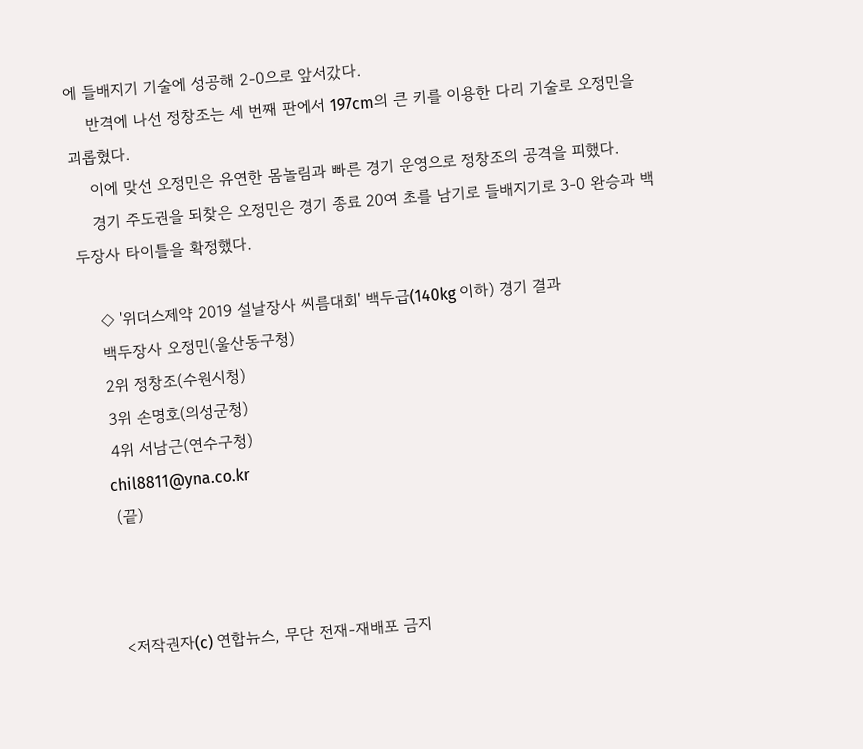에 들배지기 기술에 성공해 2-0으로 앞서갔다.
    반격에 나선 정창조는 세 번째 판에서 197cm의 큰 키를 이용한 다리 기술로 오정민을 괴롭혔다.
    이에 맞선 오정민은 유연한 몸놀림과 빠른 경기 운영으로 정창조의 공격을 피했다.
    경기 주도권을 되찾은 오정민은 경기 종료 20여 초를 남기로 들배지기로 3-0 완승과 백두장사 타이틀을 확정했다.

    ◇ '위더스제약 2019 설날장사 씨름대회' 백두급(140kg 이하) 경기 결과
    백두장사 오정민(울산동구청)
    2위 정창조(수원시청)
    3위 손명호(의성군청)
    4위 서남근(연수구청)
    chil8811@yna.co.kr
    (끝)



    <저작권자(c) 연합뉴스, 무단 전재-재배포 금지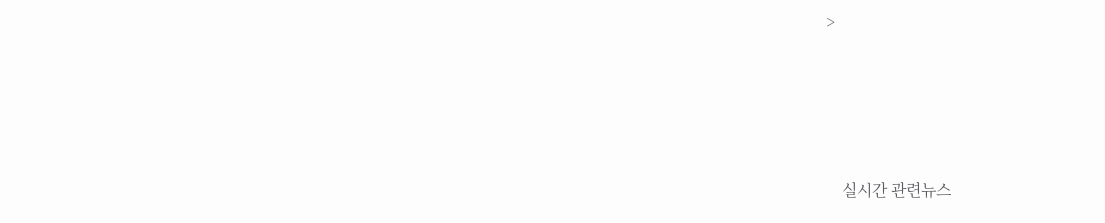>





    실시간 관련뉴스